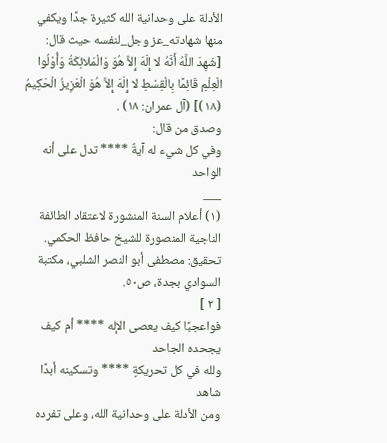الأدلة على وحدانية الله كثيرة جدًا ويكفي منها شهادته_عز وجل_لنفسه حيث قال: [شَهِدَ اللَّهُ أَنَّهُ لا إِلَهَ إِلاَّ هُوَ وَالْمَلائِكَةُ وَأُوْلُوا الْعِلْمِ قَائِمًا بِالْقِسْطِ لا إِلَهَ إِلاَّ هُوَ الْعَزِيزُ الْحَكِيمُ (١٨)] (آل عمران: ١٨) .
وصدق من قال:
وفي كل شيء له آيةٌ **** تدل على أنه الواحد
___
(١) أعلام السنة المنشورة لاعتقاد الطائفة الناجية المنصورة للشيخ حافظ الحكمي. تحقيق: مصطفى أبو النصر الشلبي، مكتبة السوادي بجدة، ص٥٠.
[ ٢ ]
فواعجبًا كيف يعصى الإله **** أم كيف يجحده الجاحد
ولله في كل تحريكةٍ **** وتسكينه أبدًا شاهد
ومن الأدلة على وحدانية الله، وعلى تفرده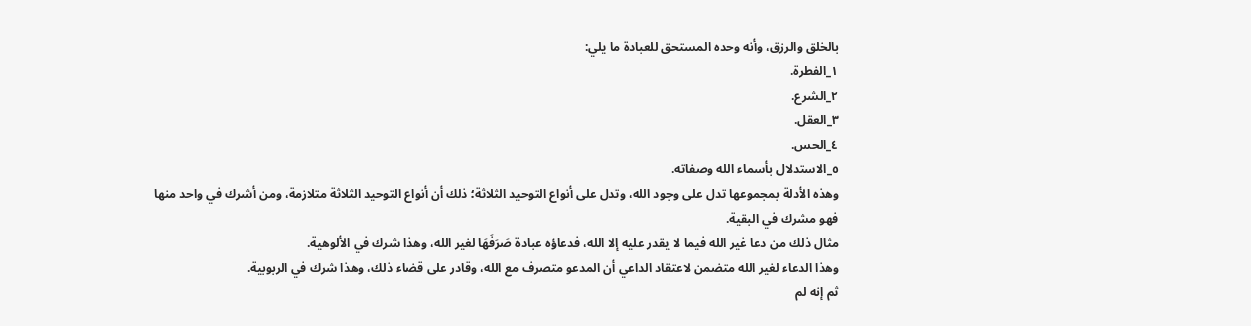بالخلق والرزق، وأنه وحده المستحق للعبادة ما يلي:
١_الفطرة.
٢_الشرع.
٣_العقل.
٤_الحس.
٥_الاستدلال بأسماء الله وصفاته.
وهذه الأدلة بمجموعها تدل على وجود الله، وتدل على أنواع التوحيد الثلاثة؛ ذلك أن أنواع التوحيد الثلاثة متلازمة، ومن أشرك في واحد منها فهو مشرك في البقية.
مثال ذلك من دعا غير الله فيما لا يقدر عليه إلا الله، فدعاؤه عبادة صَرَفَهَا لغير الله، وهذا شرك في الألوهية.
وهذا الدعاء لغير الله متضمن لاعتقاد الداعي أن المدعو متصرف مع الله، وقادر على قضاء ذلك، وهذا شرك في الربوبية.
ثم إنه لم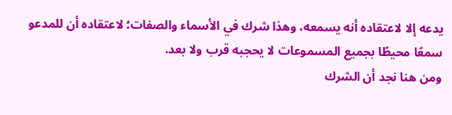يدعه إلا لاعتقاده أنه يسمعه، وهذا شرك في الأسماء والصفات؛ لاعتقاده أن للمدعو سمعًا محيطًا بجميع المسموعات لا يحجبه قرب ولا بعد.
ومن هنا نجد أن الشرك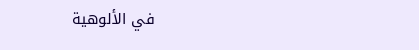في الألوهية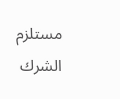مستلزم الشرك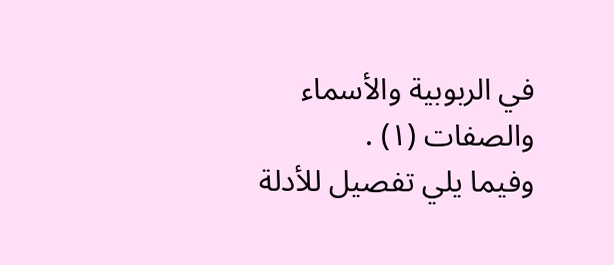في الربوبية والأسماء والصفات (١) .
وفيما يلي تفصيل للأدلة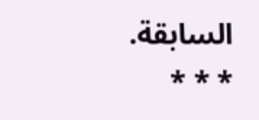السابقة.
* * *